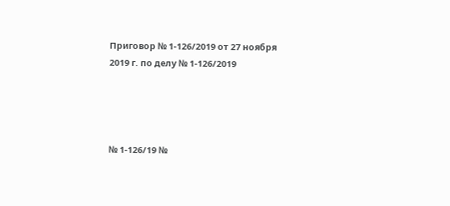Приговор № 1-126/2019 от 27 ноября 2019 г. по делу № 1-126/2019




№ 1-126/19 №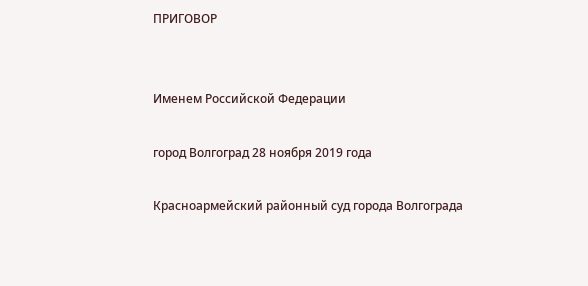ПРИГОВОР


Именем Российской Федерации

город Волгоград 28 ноября 2019 года

Красноармейский районный суд города Волгограда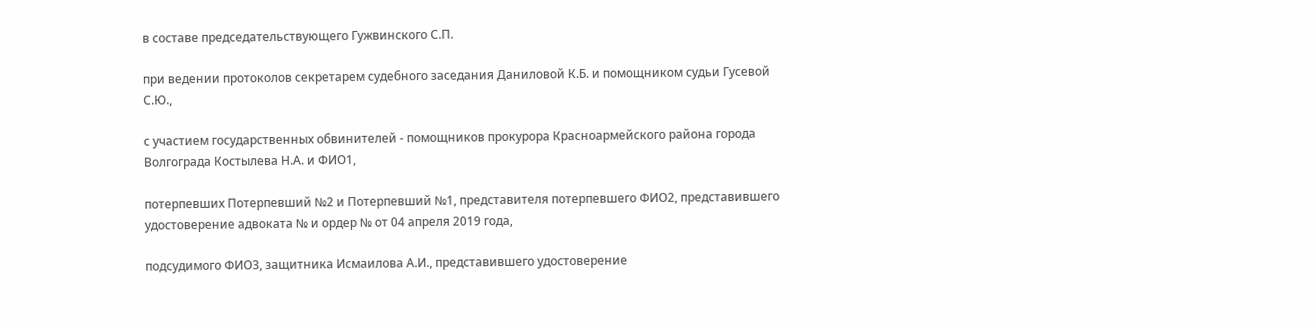в составе председательствующего Гужвинского С.П.

при ведении протоколов секретарем судебного заседания Даниловой К.Б. и помощником судьи Гусевой С.Ю.,

с участием государственных обвинителей - помощников прокурора Красноармейского района города Волгограда Костылева Н.А. и ФИО1,

потерпевших Потерпевший №2 и Потерпевший №1, представителя потерпевшего ФИО2, представившего удостоверение адвоката № и ордер № от 04 апреля 2019 года,

подсудимого ФИО3, защитника Исмаилова А.И., представившего удостоверение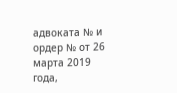адвоката № и ордер № от 26 марта 2019 года,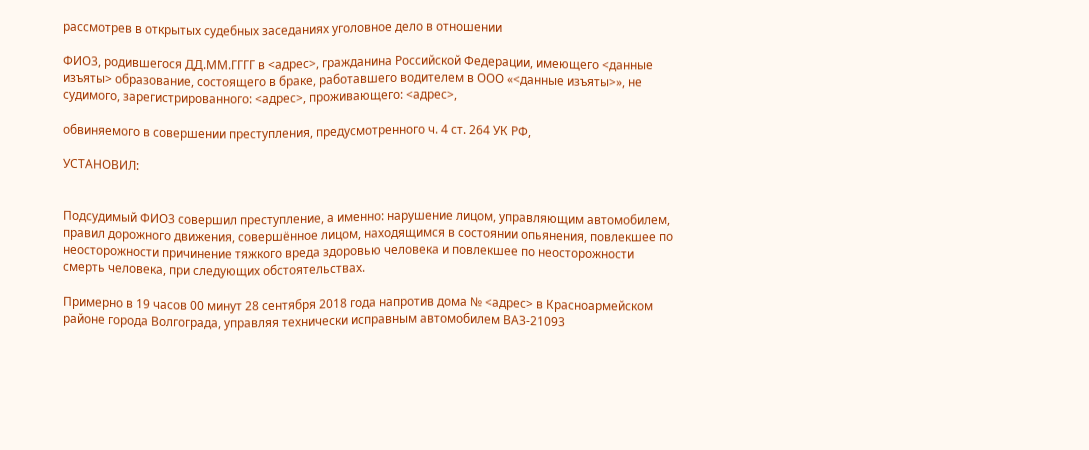рассмотрев в открытых судебных заседаниях уголовное дело в отношении

ФИО3, родившегося ДД.ММ.ГГГГ в <адрес>, гражданина Российской Федерации, имеющего <данные изъяты> образование, состоящего в браке, работавшего водителем в ООО «<данные изъяты>», не судимого, зарегистрированного: <адрес>, проживающего: <адрес>,

обвиняемого в совершении преступления, предусмотренного ч. 4 ст. 264 УК РФ,

УСТАНОВИЛ:


Подсудимый ФИО3 совершил преступление, а именно: нарушение лицом, управляющим автомобилем, правил дорожного движения, совершённое лицом, находящимся в состоянии опьянения, повлекшее по неосторожности причинение тяжкого вреда здоровью человека и повлекшее по неосторожности смерть человека, при следующих обстоятельствах.

Примерно в 19 часов 00 минут 28 сентября 2018 года напротив дома № <адрес> в Красноармейском районе города Волгограда, управляя технически исправным автомобилем ВАЗ-21093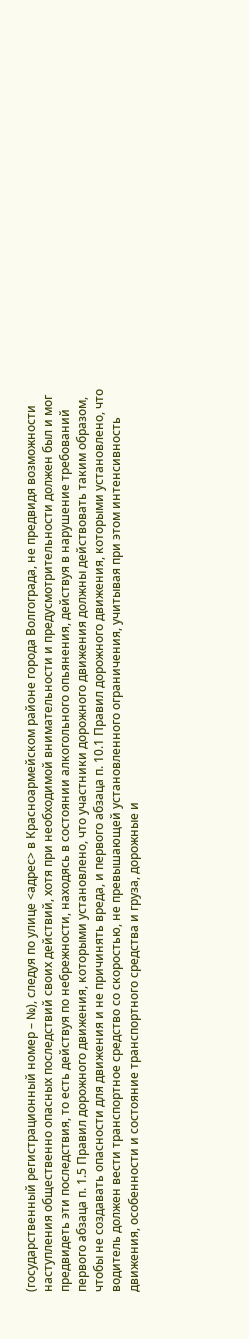(государственный регистрационный номер – №), следуя по улице <адрес> в Красноармейском районе города Волгограда, не предвидя возможности наступления общественно опасных последствий своих действий, хотя при необходимой внимательности и предусмотрительности должен был и мог предвидеть эти последствия, то есть действуя по небрежности, находясь в состоянии алкогольного опьянения, действуя в нарушение требований первого абзаца п. 1.5 Правил дорожного движения, которыми установлено, что участники дорожного движения должны действовать таким образом, чтобы не создавать опасности для движения и не причинять вреда, и первого абзаца п. 10.1 Правил дорожного движения, которыми установлено, что водитель должен вести транспортное средство со скоростью, не превышающей установленного ограничения, учитывая при этом интенсивность движения, особенности и состояние транспортного средства и груза, дорожные и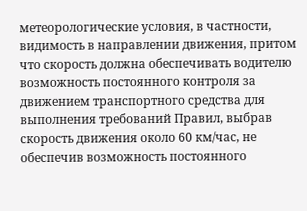метеорологические условия, в частности, видимость в направлении движения, притом что скорость должна обеспечивать водителю возможность постоянного контроля за движением транспортного средства для выполнения требований Правил, выбрав скорость движения около 60 км/час, не обеспечив возможность постоянного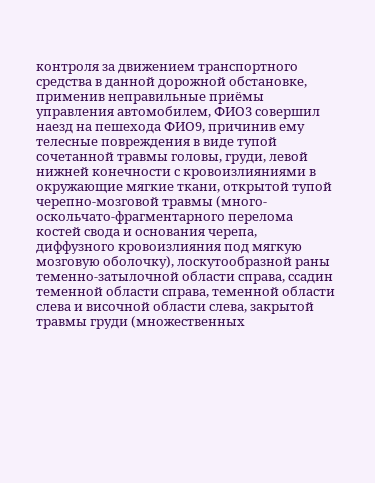контроля за движением транспортного средства в данной дорожной обстановке, применив неправильные приёмы управления автомобилем, ФИО3 совершил наезд на пешехода ФИО9, причинив ему телесные повреждения в виде тупой сочетанной травмы головы, груди, левой нижней конечности с кровоизлияниями в окружающие мягкие ткани, открытой тупой черепно-мозговой травмы (много-оскольчато-фрагментарного перелома костей свода и основания черепа, диффузного кровоизлияния под мягкую мозговую оболочку), лоскутообразной раны теменно-затылочной области справа, ссадин теменной области справа, теменной области слева и височной области слева, закрытой травмы груди (множественных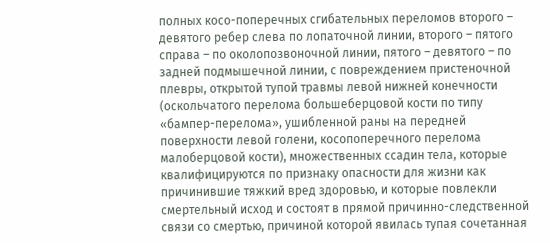полных косо-поперечных сгибательных переломов второго – девятого ребер слева по лопаточной линии, второго – пятого справа – по околопозвоночной линии, пятого – девятого – по задней подмышечной линии, с повреждением пристеночной плевры, открытой тупой травмы левой нижней конечности (оскольчатого перелома большеберцовой кости по типу «бампер-перелома», ушибленной раны на передней поверхности левой голени, косопоперечного перелома малоберцовой кости), множественных ссадин тела, которые квалифицируются по признаку опасности для жизни как причинившие тяжкий вред здоровью, и которые повлекли смертельный исход и состоят в прямой причинно-следственной связи со смертью, причиной которой явилась тупая сочетанная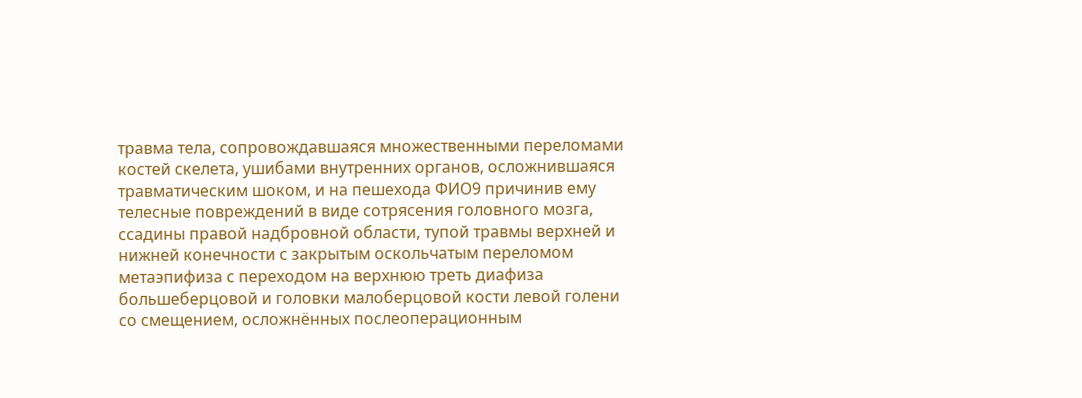травма тела, сопровождавшаяся множественными переломами костей скелета, ушибами внутренних органов, осложнившаяся травматическим шоком, и на пешехода ФИО9 причинив ему телесные повреждений в виде сотрясения головного мозга, ссадины правой надбровной области, тупой травмы верхней и нижней конечности с закрытым оскольчатым переломом метаэпифиза с переходом на верхнюю треть диафиза большеберцовой и головки малоберцовой кости левой голени со смещением, осложнённых послеоперационным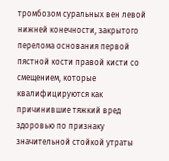тромбозом суральных вен левой нижней конечности, закрытого перелома основания первой пястной кости правой кисти со смещением, которые квалифицируются как причинившие тяжкий вред здоровью по признаку значительной стойкой утраты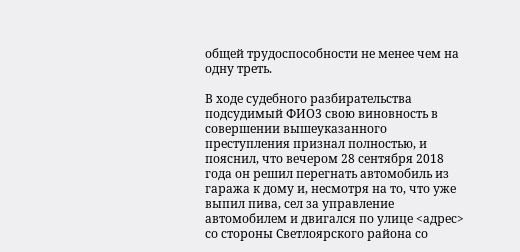общей трудоспособности не менее чем на одну треть.

В ходе судебного разбирательства подсудимый ФИО3 свою виновность в совершении вышеуказанного преступления признал полностью, и пояснил, что вечером 28 сентября 2018 года он решил перегнать автомобиль из гаража к дому и, несмотря на то, что уже выпил пива, сел за управление автомобилем и двигался по улице <адрес> со стороны Светлоярского района со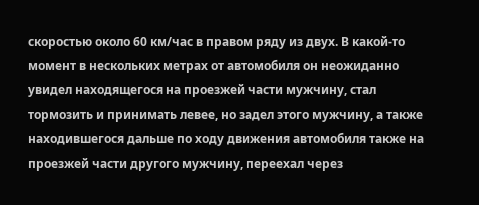скоростью около 60 км/час в правом ряду из двух. В какой-то момент в нескольких метрах от автомобиля он неожиданно увидел находящегося на проезжей части мужчину, стал тормозить и принимать левее, но задел этого мужчину, а также находившегося дальше по ходу движения автомобиля также на проезжей части другого мужчину, переехал через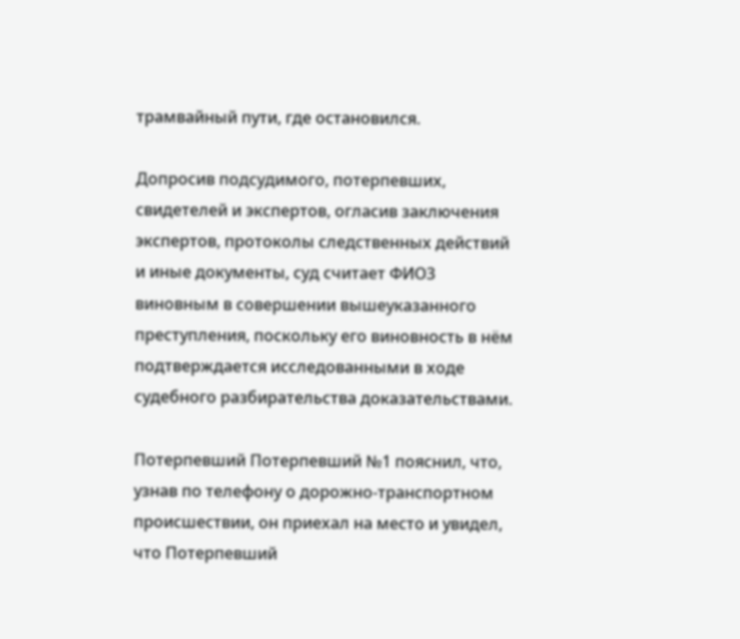трамвайный пути, где остановился.

Допросив подсудимого, потерпевших, свидетелей и экспертов, огласив заключения экспертов, протоколы следственных действий и иные документы, суд считает ФИО3 виновным в совершении вышеуказанного преступления, поскольку его виновность в нём подтверждается исследованными в ходе судебного разбирательства доказательствами.

Потерпевший Потерпевший №1 пояснил, что, узнав по телефону о дорожно-транспортном происшествии, он приехал на место и увидел, что Потерпевший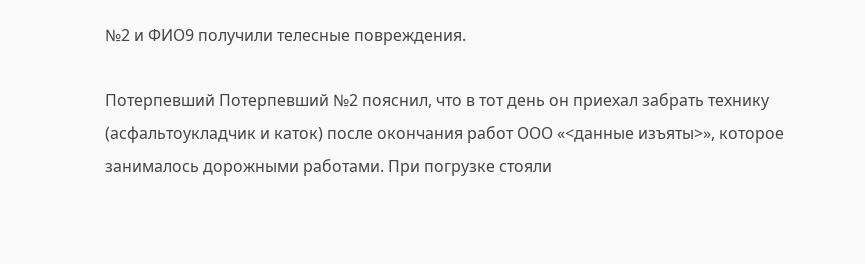№2 и ФИО9 получили телесные повреждения.

Потерпевший Потерпевший №2 пояснил, что в тот день он приехал забрать технику (асфальтоукладчик и каток) после окончания работ ООО «<данные изъяты>», которое занималось дорожными работами. При погрузке стояли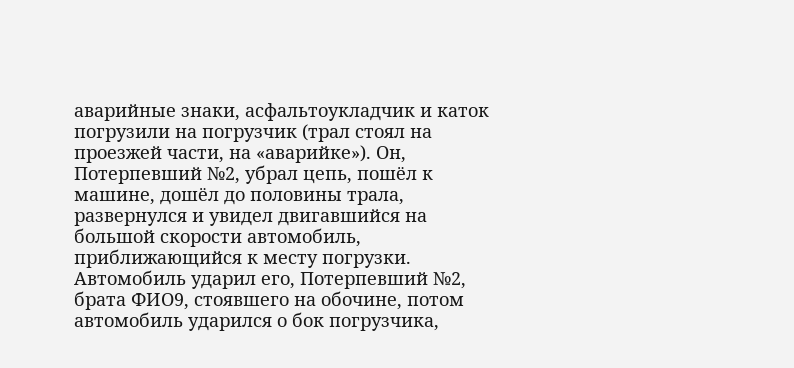аварийные знаки, асфальтоукладчик и каток погрузили на погрузчик (трал стоял на проезжей части, на «аварийке»). Он, Потерпевший №2, убрал цепь, пошёл к машине, дошёл до половины трала, развернулся и увидел двигавшийся на большой скорости автомобиль, приближающийся к месту погрузки. Автомобиль ударил его, Потерпевший №2, брата ФИО9, стоявшего на обочине, потом автомобиль ударился о бок погрузчика,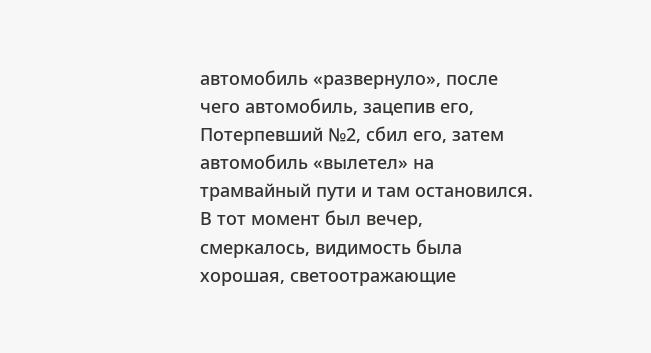автомобиль «развернуло», после чего автомобиль, зацепив его, Потерпевший №2, сбил его, затем автомобиль «вылетел» на трамвайный пути и там остановился. В тот момент был вечер, смеркалось, видимость была хорошая, светоотражающие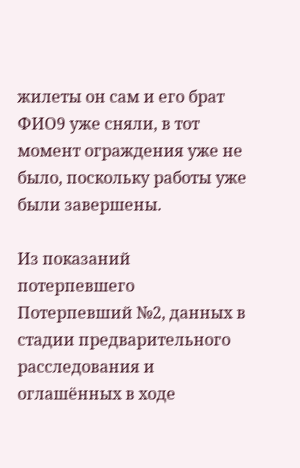жилеты он сам и его брат ФИО9 уже сняли, в тот момент ограждения уже не было, поскольку работы уже были завершены.

Из показаний потерпевшего Потерпевший №2, данных в стадии предварительного расследования и оглашённых в ходе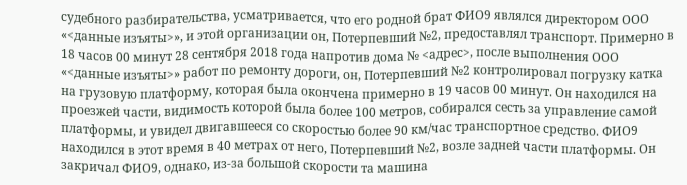судебного разбирательства, усматривается, что его родной брат ФИО9 являлся директором ООО «<данные изъяты>», и этой организации он, Потерпевший №2, предоставлял транспорт. Примерно в 18 часов 00 минут 28 сентября 2018 года напротив дома № <адрес>, после выполнения ООО «<данные изъяты>» работ по ремонту дороги, он, Потерпевший №2 контролировал погрузку катка на грузовую платформу, которая была окончена примерно в 19 часов 00 минут. Он находился на проезжей части, видимость которой была более 100 метров, собирался сесть за управление самой платформы, и увидел двигавшееся со скоростью более 90 км/час транспортное средство. ФИО9 находился в этот время в 40 метрах от него, Потерпевший №2, возле задней части платформы. Он закричал ФИО9, однако, из-за большой скорости та машина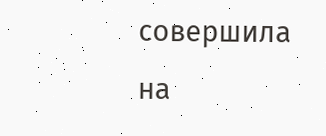совершила на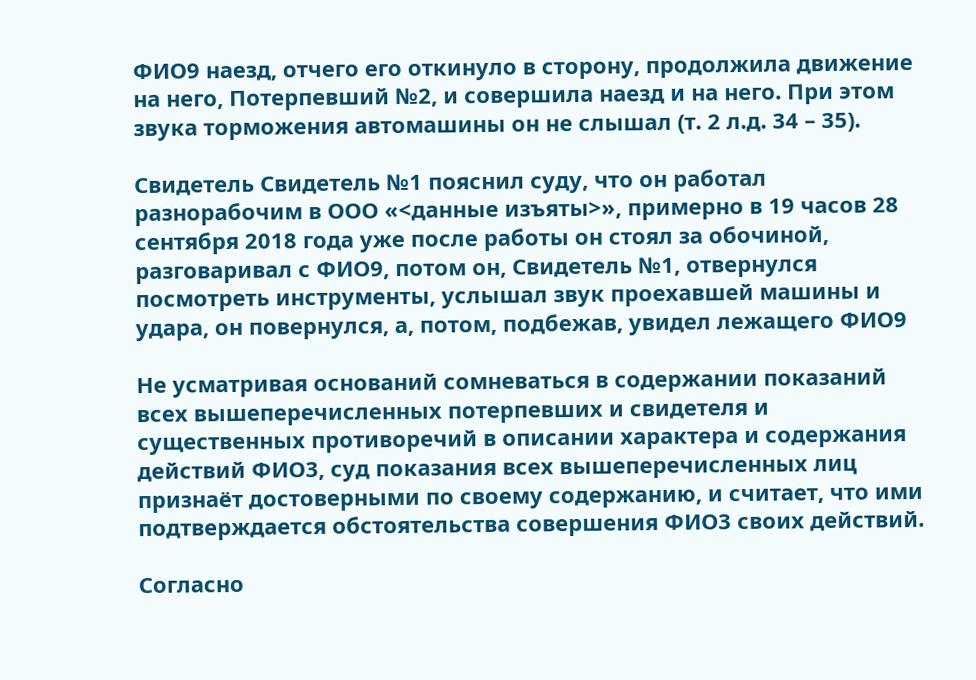ФИО9 наезд, отчего его откинуло в сторону, продолжила движение на него, Потерпевший №2, и совершила наезд и на него. При этом звука торможения автомашины он не слышал (т. 2 л.д. 34 – 35).

Свидетель Свидетель №1 пояснил суду, что он работал разнорабочим в ООО «<данные изъяты>», примерно в 19 часов 28 сентября 2018 года уже после работы он стоял за обочиной, разговаривал с ФИО9, потом он, Свидетель №1, отвернулся посмотреть инструменты, услышал звук проехавшей машины и удара, он повернулся, а, потом, подбежав, увидел лежащего ФИО9

Не усматривая оснований сомневаться в содержании показаний всех вышеперечисленных потерпевших и свидетеля и существенных противоречий в описании характера и содержания действий ФИО3, суд показания всех вышеперечисленных лиц признаёт достоверными по своему содержанию, и считает, что ими подтверждается обстоятельства совершения ФИО3 своих действий.

Согласно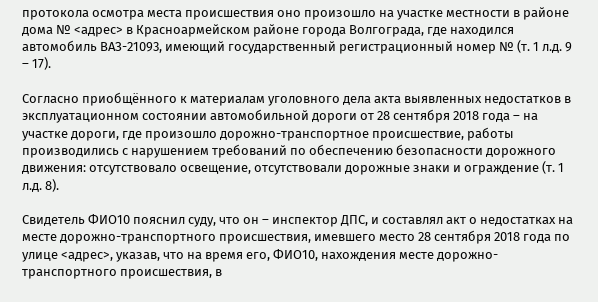протокола осмотра места происшествия оно произошло на участке местности в районе дома № <адрес> в Красноармейском районе города Волгограда, где находился автомобиль ВАЗ-21093, имеющий государственный регистрационный номер № (т. 1 л.д. 9 – 17).

Согласно приобщённого к материалам уголовного дела акта выявленных недостатков в эксплуатационном состоянии автомобильной дороги от 28 сентября 2018 года – на участке дороги, где произошло дорожно-транспортное происшествие, работы производились с нарушением требований по обеспечению безопасности дорожного движения: отсутствовало освещение, отсутствовали дорожные знаки и ограждение (т. 1 л.д. 8).

Свидетель ФИО10 пояснил суду, что он – инспектор ДПС, и составлял акт о недостатках на месте дорожно-транспортного происшествия, имевшего место 28 сентября 2018 года по улице <адрес>, указав, что на время его, ФИО10, нахождения месте дорожно-транспортного происшествия, в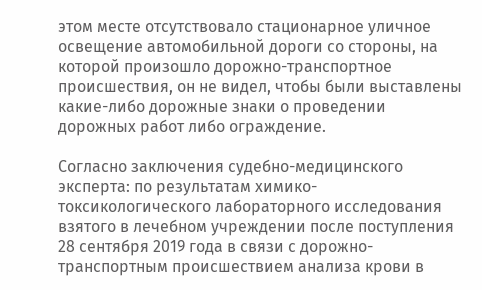этом месте отсутствовало стационарное уличное освещение автомобильной дороги со стороны, на которой произошло дорожно-транспортное происшествия, он не видел, чтобы были выставлены какие-либо дорожные знаки о проведении дорожных работ либо ограждение.

Согласно заключения судебно-медицинского эксперта: по результатам химико-токсикологического лабораторного исследования взятого в лечебном учреждении после поступления 28 сентября 2019 года в связи с дорожно-транспортным происшествием анализа крови в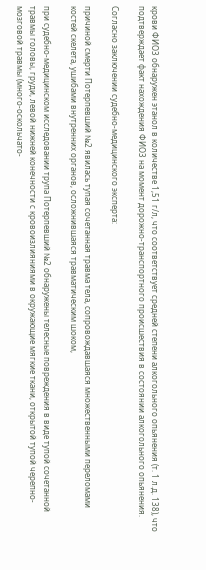крови ФИО3 обнаружен этанол в количестве 1,51 г/л, что соответствует средней степени алкогольного опьянения (т. 1 л.д. 138), что подтверждает факт нахождения ФИО3 на момент дорожно-транспортного происшествия в состоянии алкогольного опьянения.

Согласно заключении судебно-медицинского эксперта:

причиной смерти Потерпевший №2 явилась тупая сочетанная травма тела, сопровождавшаяся множественными переломами костей скелета, ушибами внутренних органов, осложнившаяся травматическим шоком,

при судебно-медицинском исследовании трупа Потерпевший №2 обнаружены телесные повреждения в виде тупой сочетанной травмы головы, груди, левой нижней конечности с кровоизлияниями в окружающие мягкие ткани, открытой тупой черепно-мозговой травмы (много-оскольчато-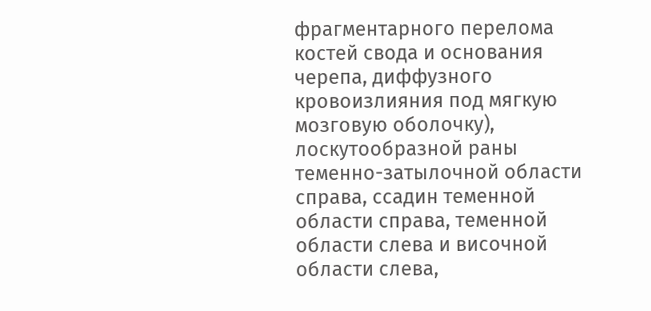фрагментарного перелома костей свода и основания черепа, диффузного кровоизлияния под мягкую мозговую оболочку), лоскутообразной раны теменно-затылочной области справа, ссадин теменной области справа, теменной области слева и височной области слева,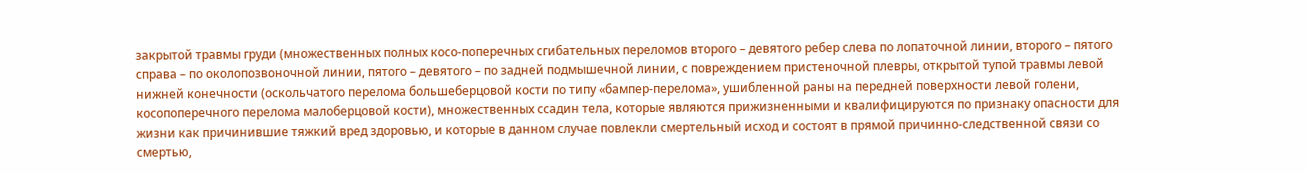закрытой травмы груди (множественных полных косо-поперечных сгибательных переломов второго – девятого ребер слева по лопаточной линии, второго – пятого справа – по околопозвоночной линии, пятого – девятого – по задней подмышечной линии, с повреждением пристеночной плевры, открытой тупой травмы левой нижней конечности (оскольчатого перелома большеберцовой кости по типу «бампер-перелома», ушибленной раны на передней поверхности левой голени, косопоперечного перелома малоберцовой кости), множественных ссадин тела, которые являются прижизненными и квалифицируются по признаку опасности для жизни как причинившие тяжкий вред здоровью, и которые в данном случае повлекли смертельный исход и состоят в прямой причинно-следственной связи со смертью,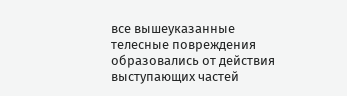все вышеуказанные телесные повреждения образовались от действия выступающих частей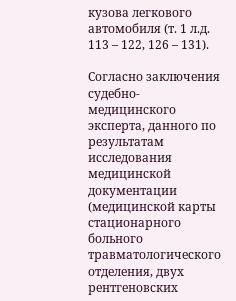кузова легкового автомобиля (т. 1 л.д. 113 – 122, 126 – 131).

Согласно заключения судебно-медицинского эксперта, данного по результатам исследования медицинской документации (медицинской карты стационарного больного травматологического отделения, двух рентгеновских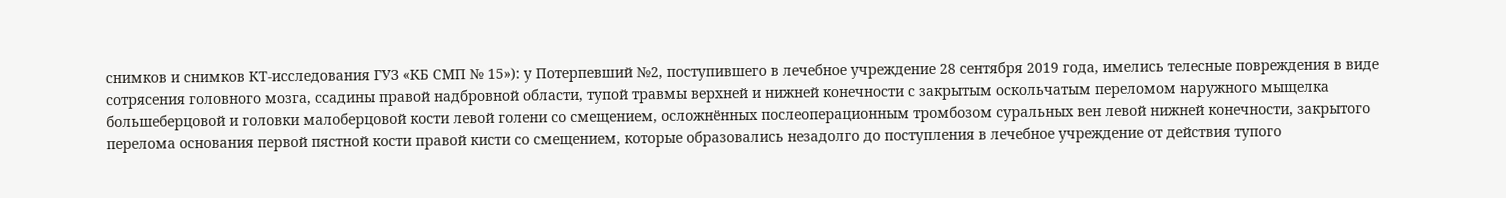снимков и снимков КТ-исследования ГУЗ «КБ СМП № 15»): у Потерпевший №2, поступившего в лечебное учреждение 28 сентября 2019 года, имелись телесные повреждения в виде сотрясения головного мозга, ссадины правой надбровной области, тупой травмы верхней и нижней конечности с закрытым оскольчатым переломом наружного мыщелка большеберцовой и головки малоберцовой кости левой голени со смещением, осложнённых послеоперационным тромбозом суральных вен левой нижней конечности, закрытого перелома основания первой пястной кости правой кисти со смещением, которые образовались незадолго до поступления в лечебное учреждение от действия тупого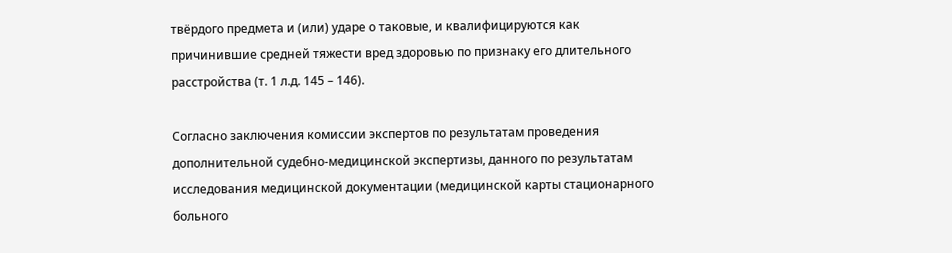твёрдого предмета и (или) ударе о таковые, и квалифицируются как причинившие средней тяжести вред здоровью по признаку его длительного расстройства (т. 1 л.д. 145 – 146).

Согласно заключения комиссии экспертов по результатам проведения дополнительной судебно-медицинской экспертизы, данного по результатам исследования медицинской документации (медицинской карты стационарного больного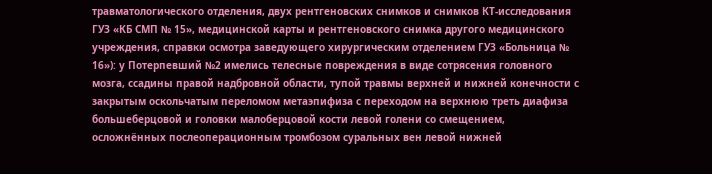травматологического отделения, двух рентгеновских снимков и снимков КТ-исследования ГУЗ «КБ СМП № 15», медицинской карты и рентгеновского снимка другого медицинского учреждения, справки осмотра заведующего хирургическим отделением ГУЗ «Больница № 16»): у Потерпевший №2 имелись телесные повреждения в виде сотрясения головного мозга, ссадины правой надбровной области, тупой травмы верхней и нижней конечности с закрытым оскольчатым переломом метаэпифиза с переходом на верхнюю треть диафиза большеберцовой и головки малоберцовой кости левой голени со смещением, осложнённых послеоперационным тромбозом суральных вен левой нижней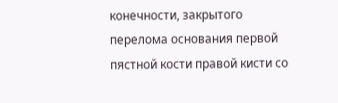конечности, закрытого перелома основания первой пястной кости правой кисти со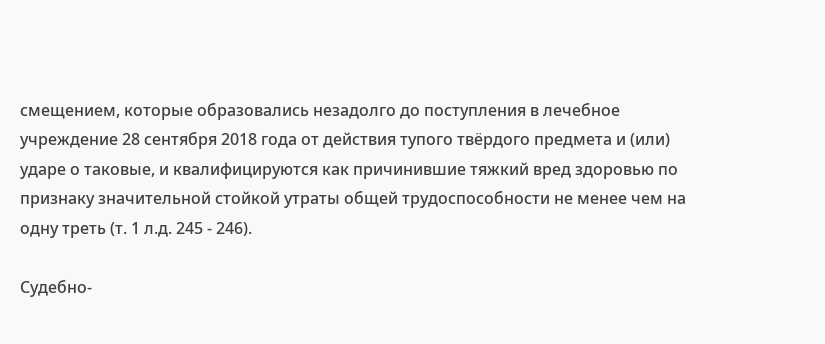смещением, которые образовались незадолго до поступления в лечебное учреждение 28 сентября 2018 года от действия тупого твёрдого предмета и (или) ударе о таковые, и квалифицируются как причинившие тяжкий вред здоровью по признаку значительной стойкой утраты общей трудоспособности не менее чем на одну треть (т. 1 л.д. 245 - 246).

Судебно-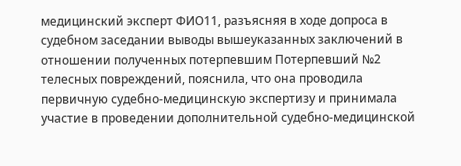медицинский эксперт ФИО11, разъясняя в ходе допроса в судебном заседании выводы вышеуказанных заключений в отношении полученных потерпевшим Потерпевший №2 телесных повреждений, пояснила, что она проводила первичную судебно-медицинскую экспертизу и принимала участие в проведении дополнительной судебно-медицинской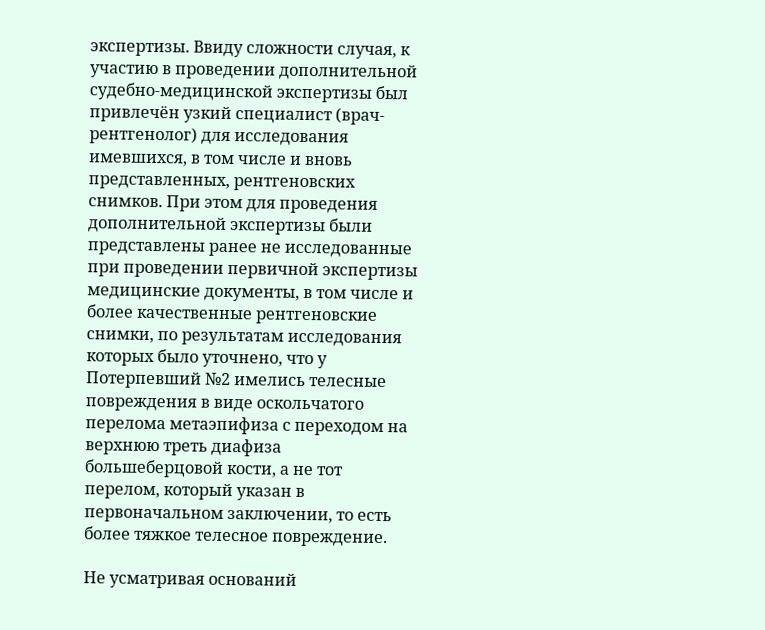экспертизы. Ввиду сложности случая, к участию в проведении дополнительной судебно-медицинской экспертизы был привлечён узкий специалист (врач-рентгенолог) для исследования имевшихся, в том числе и вновь представленных, рентгеновских снимков. При этом для проведения дополнительной экспертизы были представлены ранее не исследованные при проведении первичной экспертизы медицинские документы, в том числе и более качественные рентгеновские снимки, по результатам исследования которых было уточнено, что у Потерпевший №2 имелись телесные повреждения в виде оскольчатого перелома метаэпифиза с переходом на верхнюю треть диафиза большеберцовой кости, а не тот перелом, который указан в первоначальном заключении, то есть более тяжкое телесное повреждение.

Не усматривая оснований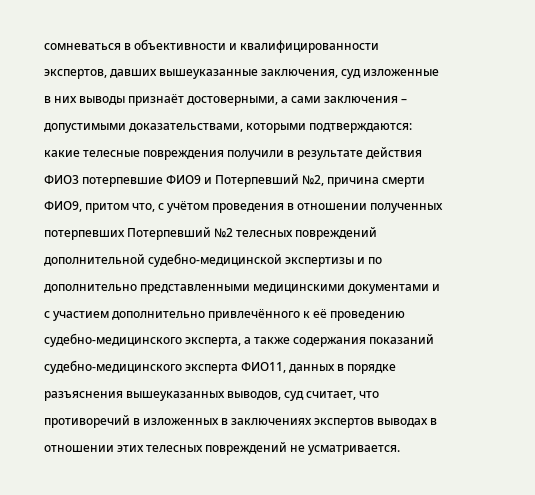сомневаться в объективности и квалифицированности экспертов, давших вышеуказанные заключения, суд изложенные в них выводы признаёт достоверными, а сами заключения – допустимыми доказательствами, которыми подтверждаются: какие телесные повреждения получили в результате действия ФИО3 потерпевшие ФИО9 и Потерпевший №2, причина смерти ФИО9, притом что, с учётом проведения в отношении полученных потерпевших Потерпевший №2 телесных повреждений дополнительной судебно-медицинской экспертизы и по дополнительно представленными медицинскими документами и с участием дополнительно привлечённого к её проведению судебно-медицинского эксперта, а также содержания показаний судебно-медицинского эксперта ФИО11, данных в порядке разъяснения вышеуказанных выводов, суд считает, что противоречий в изложенных в заключениях экспертов выводах в отношении этих телесных повреждений не усматривается.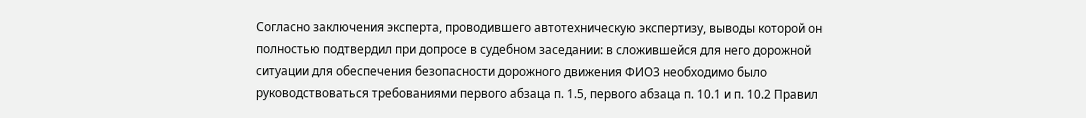Согласно заключения эксперта, проводившего автотехническую экспертизу, выводы которой он полностью подтвердил при допросе в судебном заседании: в сложившейся для него дорожной ситуации для обеспечения безопасности дорожного движения ФИО3 необходимо было руководствоваться требованиями первого абзаца п. 1.5, первого абзаца п. 10.1 и п. 10.2 Правил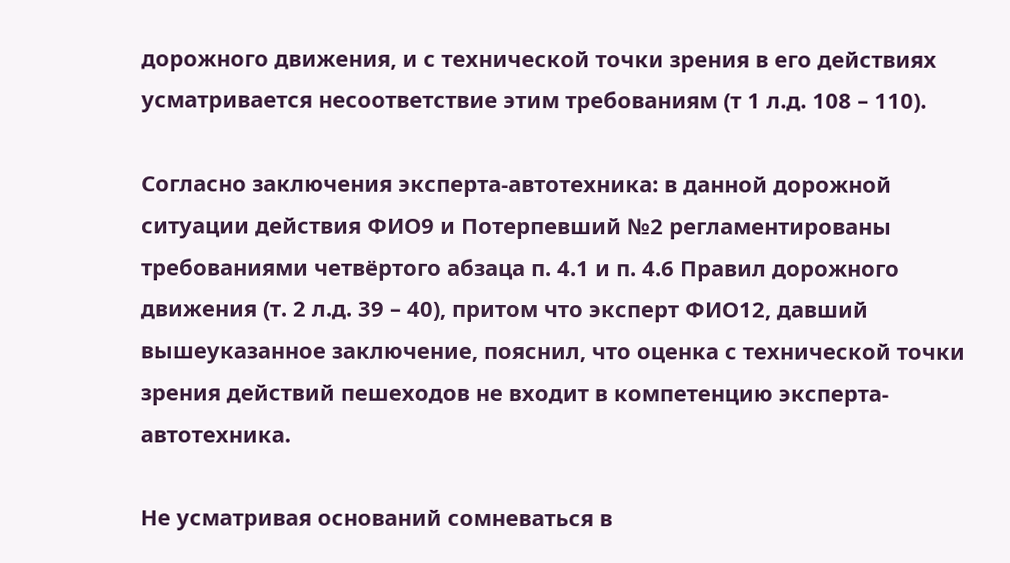дорожного движения, и с технической точки зрения в его действиях усматривается несоответствие этим требованиям (т 1 л.д. 108 – 110).

Согласно заключения эксперта-автотехника: в данной дорожной ситуации действия ФИО9 и Потерпевший №2 регламентированы требованиями четвёртого абзаца п. 4.1 и п. 4.6 Правил дорожного движения (т. 2 л.д. 39 – 40), притом что эксперт ФИО12, давший вышеуказанное заключение, пояснил, что оценка с технической точки зрения действий пешеходов не входит в компетенцию эксперта-автотехника.

Не усматривая оснований сомневаться в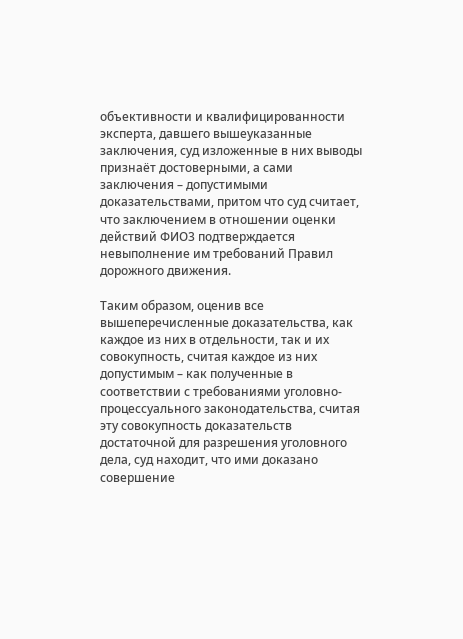объективности и квалифицированности эксперта, давшего вышеуказанные заключения, суд изложенные в них выводы признаёт достоверными, а сами заключения – допустимыми доказательствами, притом что суд считает, что заключением в отношении оценки действий ФИО3 подтверждается невыполнение им требований Правил дорожного движения.

Таким образом, оценив все вышеперечисленные доказательства, как каждое из них в отдельности, так и их совокупность, считая каждое из них допустимым – как полученные в соответствии с требованиями уголовно-процессуального законодательства, считая эту совокупность доказательств достаточной для разрешения уголовного дела, суд находит, что ими доказано совершение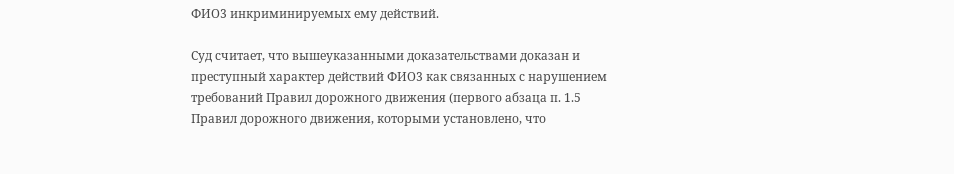ФИО3 инкриминируемых ему действий.

Суд считает, что вышеуказанными доказательствами доказан и преступный характер действий ФИО3 как связанных с нарушением требований Правил дорожного движения (первого абзаца п. 1.5 Правил дорожного движения, которыми установлено, что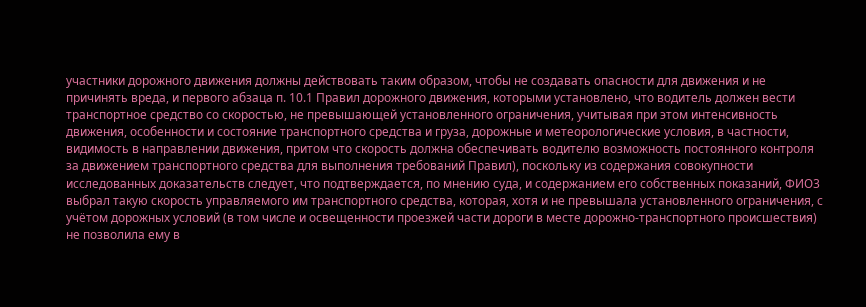участники дорожного движения должны действовать таким образом, чтобы не создавать опасности для движения и не причинять вреда, и первого абзаца п. 10.1 Правил дорожного движения, которыми установлено, что водитель должен вести транспортное средство со скоростью, не превышающей установленного ограничения, учитывая при этом интенсивность движения, особенности и состояние транспортного средства и груза, дорожные и метеорологические условия, в частности, видимость в направлении движения, притом что скорость должна обеспечивать водителю возможность постоянного контроля за движением транспортного средства для выполнения требований Правил), поскольку из содержания совокупности исследованных доказательств следует, что подтверждается, по мнению суда, и содержанием его собственных показаний, ФИО3 выбрал такую скорость управляемого им транспортного средства, которая, хотя и не превышала установленного ограничения, с учётом дорожных условий (в том числе и освещенности проезжей части дороги в месте дорожно-транспортного происшествия) не позволила ему в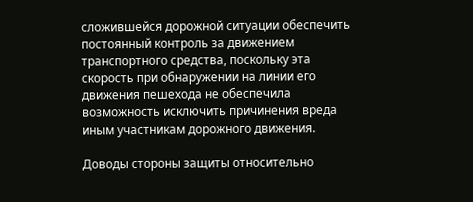сложившейся дорожной ситуации обеспечить постоянный контроль за движением транспортного средства, поскольку эта скорость при обнаружении на линии его движения пешехода не обеспечила возможность исключить причинения вреда иным участникам дорожного движения.

Доводы стороны защиты относительно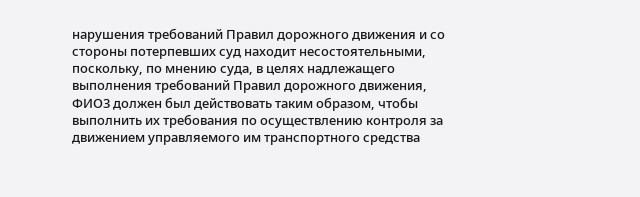нарушения требований Правил дорожного движения и со стороны потерпевших суд находит несостоятельными, поскольку, по мнению суда, в целях надлежащего выполнения требований Правил дорожного движения, ФИО3 должен был действовать таким образом, чтобы выполнить их требования по осуществлению контроля за движением управляемого им транспортного средства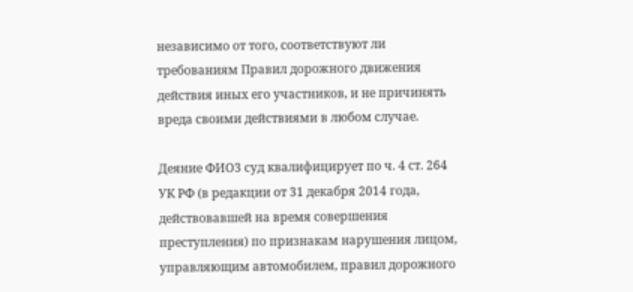независимо от того, соответствуют ли требованиям Правил дорожного движения действия иных его участников, и не причинять вреда своими действиями в любом случае.

Деяние ФИО3 суд квалифицирует по ч. 4 ст. 264 УК РФ (в редакции от 31 декабря 2014 года, действовавшей на время совершения преступления) по признакам нарушения лицом, управляющим автомобилем, правил дорожного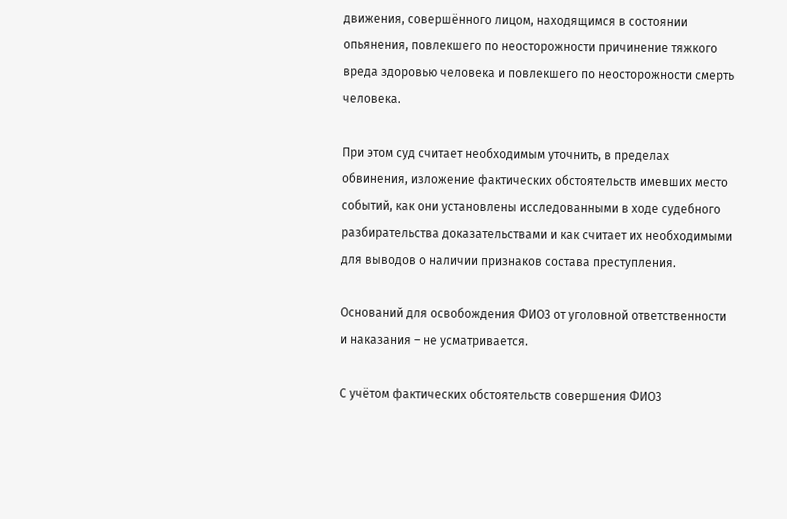движения, совершённого лицом, находящимся в состоянии опьянения, повлекшего по неосторожности причинение тяжкого вреда здоровью человека и повлекшего по неосторожности смерть человека.

При этом суд считает необходимым уточнить, в пределах обвинения, изложение фактических обстоятельств имевших место событий, как они установлены исследованными в ходе судебного разбирательства доказательствами и как считает их необходимыми для выводов о наличии признаков состава преступления.

Оснований для освобождения ФИО3 от уголовной ответственности и наказания – не усматривается.

С учётом фактических обстоятельств совершения ФИО3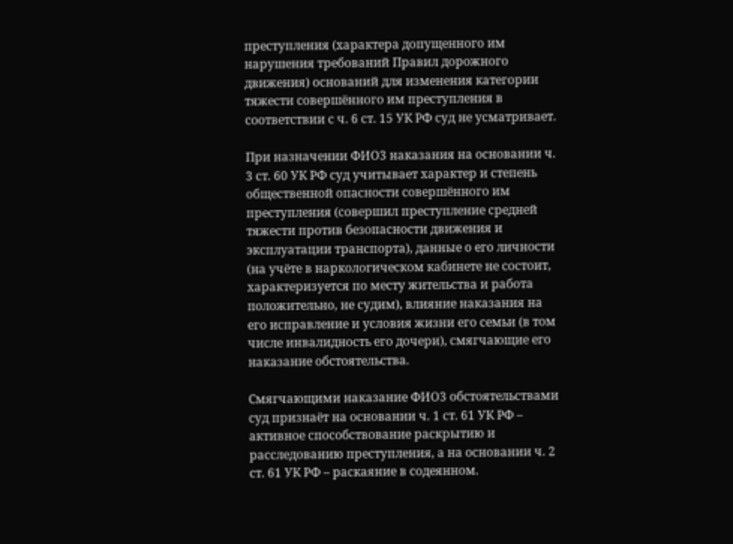преступления (характера допущенного им нарушения требований Правил дорожного движения) оснований для изменения категории тяжести совершённого им преступления в соответствии с ч. 6 ст. 15 УК РФ суд не усматривает.

При назначении ФИО3 наказания на основании ч. 3 ст. 60 УК РФ суд учитывает характер и степень общественной опасности совершённого им преступления (совершил преступление средней тяжести против безопасности движения и эксплуатации транспорта), данные о его личности (на учёте в наркологическом кабинете не состоит, характеризуется по месту жительства и работа положительно, не судим), влияние наказания на его исправление и условия жизни его семьи (в том числе инвалидность его дочери), смягчающие его наказание обстоятельства.

Смягчающими наказание ФИО3 обстоятельствами суд признаёт на основании ч. 1 ст. 61 УК РФ – активное способствование раскрытию и расследованию преступления, а на основании ч. 2 ст. 61 УК РФ – раскаяние в содеянном.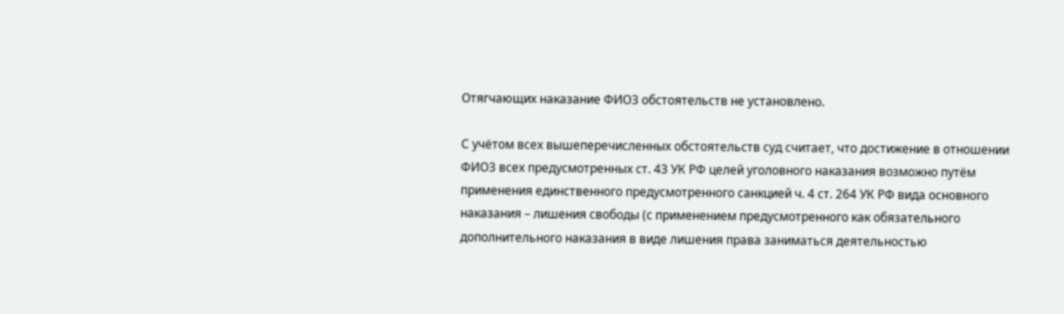Отягчающих наказание ФИО3 обстоятельств не установлено.

С учётом всех вышеперечисленных обстоятельств суд считает, что достижение в отношении ФИО3 всех предусмотренных ст. 43 УК РФ целей уголовного наказания возможно путём применения единственного предусмотренного санкцией ч. 4 ст. 264 УК РФ вида основного наказания – лишения свободы (с применением предусмотренного как обязательного дополнительного наказания в виде лишения права заниматься деятельностью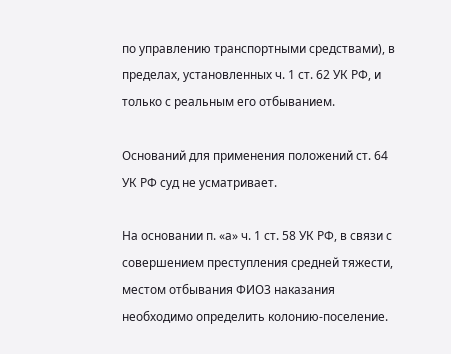по управлению транспортными средствами), в пределах, установленных ч. 1 ст. 62 УК РФ, и только с реальным его отбыванием.

Оснований для применения положений ст. 64 УК РФ суд не усматривает.

На основании п. «а» ч. 1 ст. 58 УК РФ, в связи с совершением преступления средней тяжести, местом отбывания ФИО3 наказания необходимо определить колонию-поселение.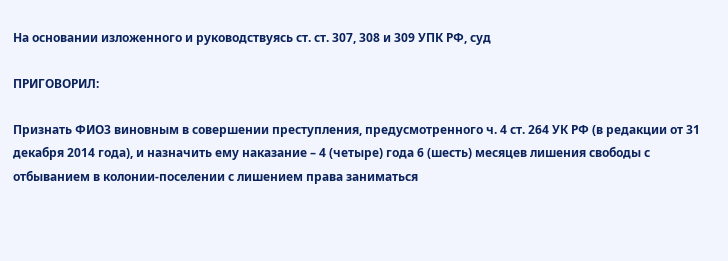На основании изложенного и руководствуясь ст. ст. 307, 308 и 309 УПК РФ, суд

ПРИГОВОРИЛ:

Признать ФИО3 виновным в совершении преступления, предусмотренного ч. 4 ст. 264 УК РФ (в редакции от 31 декабря 2014 года), и назначить ему наказание – 4 (четыре) года 6 (шесть) месяцев лишения свободы с отбыванием в колонии-поселении с лишением права заниматься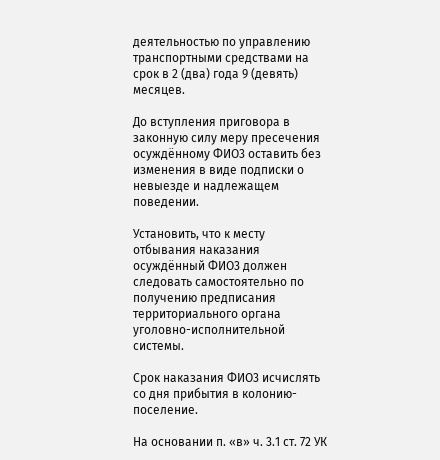деятельностью по управлению транспортными средствами на срок в 2 (два) года 9 (девять) месяцев.

До вступления приговора в законную силу меру пресечения осуждённому ФИО3 оставить без изменения в виде подписки о невыезде и надлежащем поведении.

Установить, что к месту отбывания наказания осуждённый ФИО3 должен следовать самостоятельно по получению предписания территориального органа уголовно-исполнительной системы.

Срок наказания ФИО3 исчислять со дня прибытия в колонию-поселение.

На основании п. «в» ч. 3.1 ст. 72 УК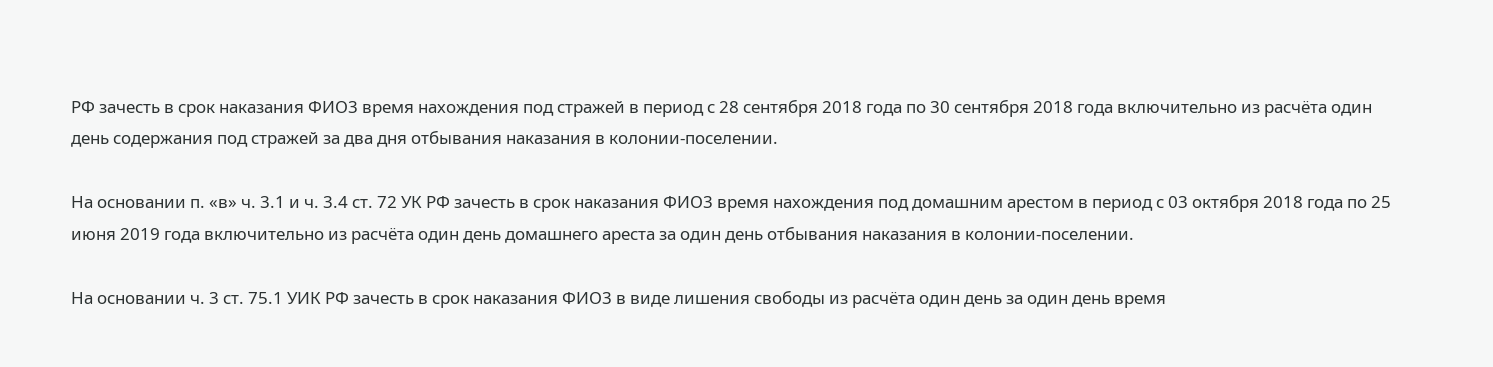РФ зачесть в срок наказания ФИО3 время нахождения под стражей в период с 28 сентября 2018 года по 30 сентября 2018 года включительно из расчёта один день содержания под стражей за два дня отбывания наказания в колонии-поселении.

На основании п. «в» ч. 3.1 и ч. 3.4 ст. 72 УК РФ зачесть в срок наказания ФИО3 время нахождения под домашним арестом в период с 03 октября 2018 года по 25 июня 2019 года включительно из расчёта один день домашнего ареста за один день отбывания наказания в колонии-поселении.

На основании ч. 3 ст. 75.1 УИК РФ зачесть в срок наказания ФИО3 в виде лишения свободы из расчёта один день за один день время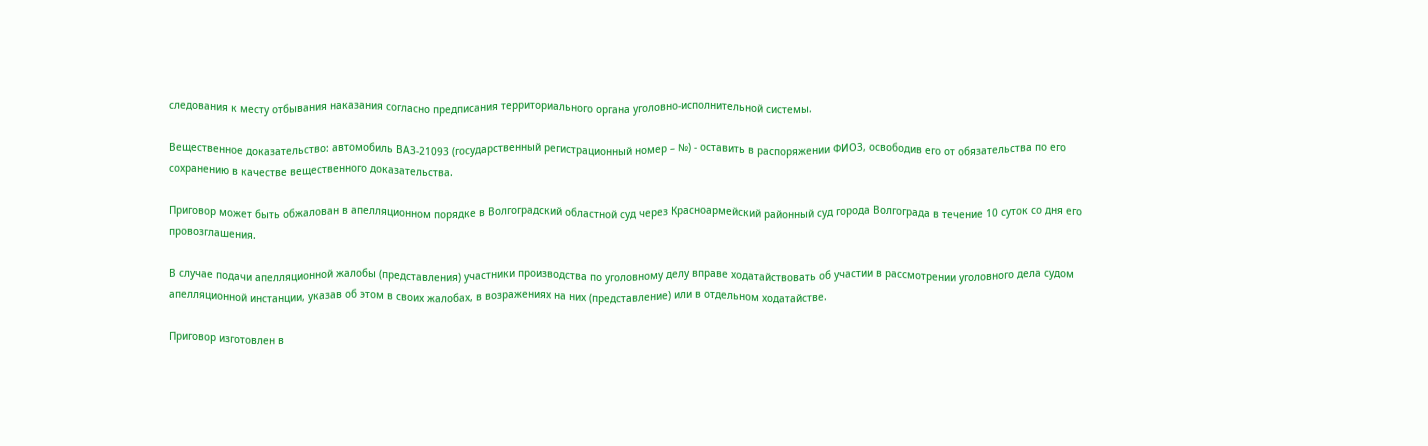следования к месту отбывания наказания согласно предписания территориального органа уголовно-исполнительной системы.

Вещественное доказательство: автомобиль ВАЗ-21093 (государственный регистрационный номер – №) - оставить в распоряжении ФИО3, освободив его от обязательства по его сохранению в качестве вещественного доказательства.

Приговор может быть обжалован в апелляционном порядке в Волгоградский областной суд через Красноармейский районный суд города Волгограда в течение 10 суток со дня его провозглашения.

В случае подачи апелляционной жалобы (представления) участники производства по уголовному делу вправе ходатайствовать об участии в рассмотрении уголовного дела судом апелляционной инстанции, указав об этом в своих жалобах, в возражениях на них (представление) или в отдельном ходатайстве.

Приговор изготовлен в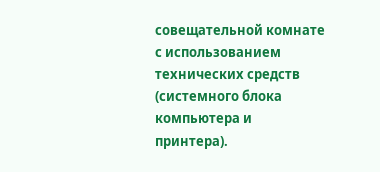совещательной комнате с использованием технических средств (системного блока компьютера и принтера).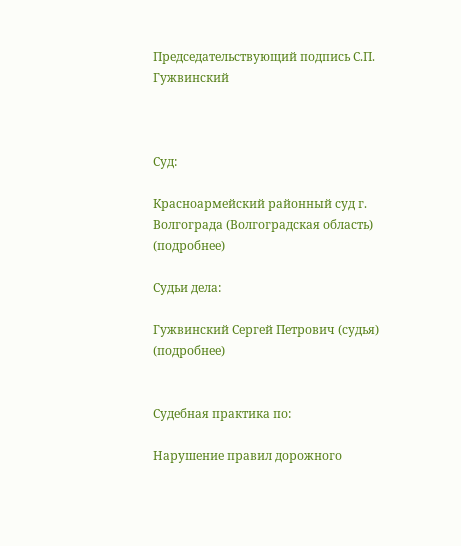Председательствующий подпись С.П. Гужвинский



Суд:

Красноармейский районный суд г. Волгограда (Волгоградская область) (подробнее)

Судьи дела:

Гужвинский Сергей Петрович (судья) (подробнее)


Судебная практика по:

Нарушение правил дорожного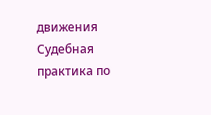движения
Судебная практика по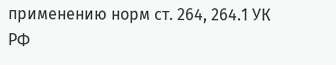применению норм ст. 264, 264.1 УК РФ